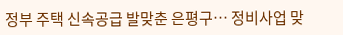정부 주택 신속공급 발맞춘 은평구… 정비사업 맞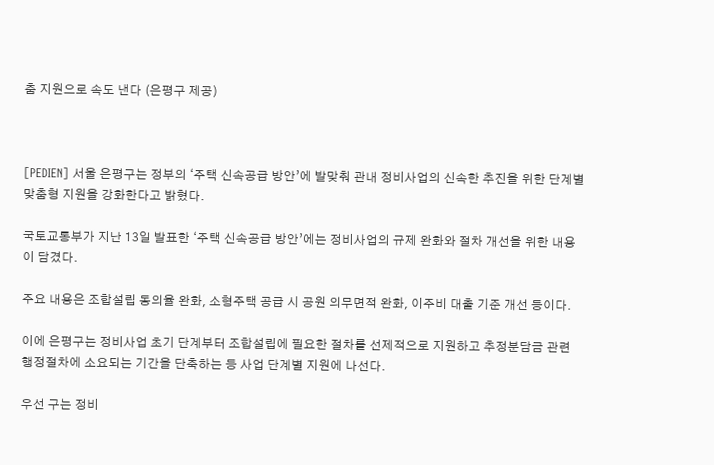춤 지원으로 속도 낸다 (은평구 제공)



[PEDIEN] 서울 은평구는 정부의 ‘주택 신속공급 방안’에 발맞춰 관내 정비사업의 신속한 추진을 위한 단계별 맞춤형 지원을 강화한다고 밝혔다.

국토교통부가 지난 13일 발표한 ‘주택 신속공급 방안’에는 정비사업의 규제 완화와 절차 개선을 위한 내용이 담겼다.

주요 내용은 조합설립 동의율 완화, 소형주택 공급 시 공원 의무면적 완화, 이주비 대출 기준 개선 등이다.

이에 은평구는 정비사업 초기 단계부터 조합설립에 필요한 절차를 선제적으로 지원하고 추정분담금 관련 행정절차에 소요되는 기간을 단축하는 등 사업 단계별 지원에 나선다.

우선 구는 정비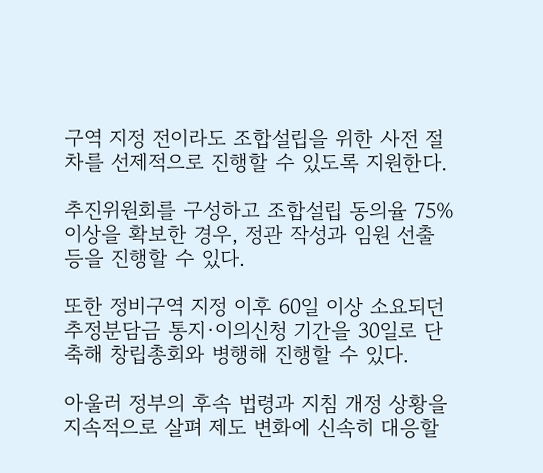구역 지정 전이라도 조합설립을 위한 사전 절차를 선제적으로 진행할 수 있도록 지원한다.

추진위원회를 구성하고 조합설립 동의율 75% 이상을 확보한 경우, 정관 작성과 임원 선출 등을 진행할 수 있다.

또한 정비구역 지정 이후 60일 이상 소요되던 추정분담금 통지·이의신청 기간을 30일로 단축해 창립총회와 병행해 진행할 수 있다.

아울러 정부의 후속 법령과 지침 개정 상황을 지속적으로 살펴 제도 변화에 신속히 대응할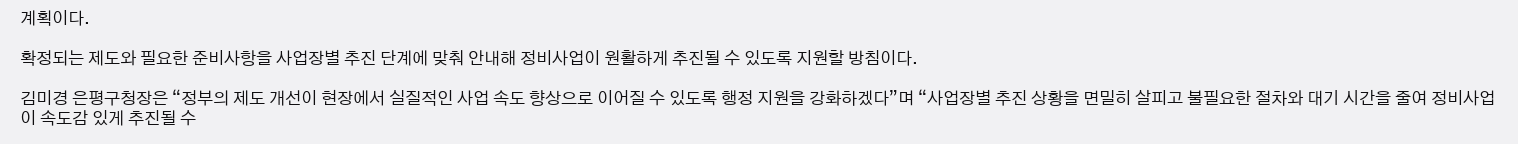계획이다.

확정되는 제도와 필요한 준비사항을 사업장별 추진 단계에 맞춰 안내해 정비사업이 원활하게 추진될 수 있도록 지원할 방침이다.

김미경 은평구청장은 “정부의 제도 개선이 현장에서 실질적인 사업 속도 향상으로 이어질 수 있도록 행정 지원을 강화하겠다”며 “사업장별 추진 상황을 면밀히 살피고 불필요한 절차와 대기 시간을 줄여 정비사업이 속도감 있게 추진될 수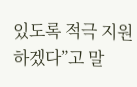있도록 적극 지원하겠다”고 말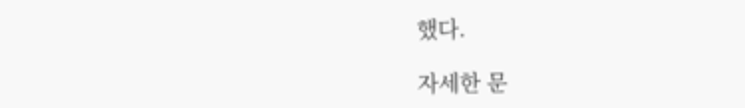했다.

자세한 문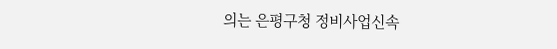의는 은평구청 정비사업신속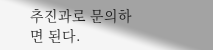추진과로 문의하면 된다.